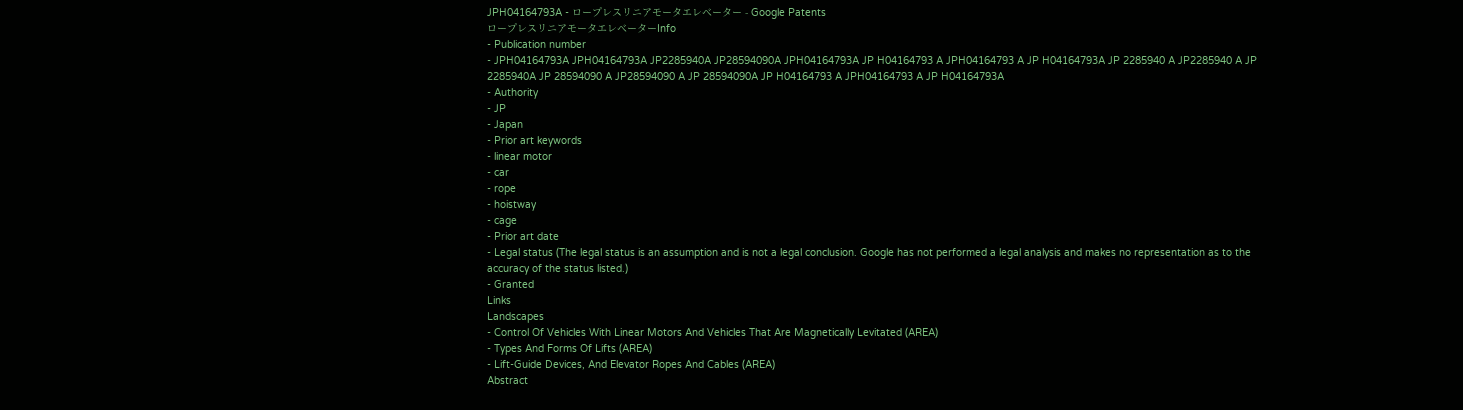JPH04164793A - ロープレスリニアモータエレベーター - Google Patents
ロープレスリニアモータエレベーターInfo
- Publication number
- JPH04164793A JPH04164793A JP2285940A JP28594090A JPH04164793A JP H04164793 A JPH04164793 A JP H04164793A JP 2285940 A JP2285940 A JP 2285940A JP 28594090 A JP28594090 A JP 28594090A JP H04164793 A JPH04164793 A JP H04164793A
- Authority
- JP
- Japan
- Prior art keywords
- linear motor
- car
- rope
- hoistway
- cage
- Prior art date
- Legal status (The legal status is an assumption and is not a legal conclusion. Google has not performed a legal analysis and makes no representation as to the accuracy of the status listed.)
- Granted
Links
Landscapes
- Control Of Vehicles With Linear Motors And Vehicles That Are Magnetically Levitated (AREA)
- Types And Forms Of Lifts (AREA)
- Lift-Guide Devices, And Elevator Ropes And Cables (AREA)
Abstract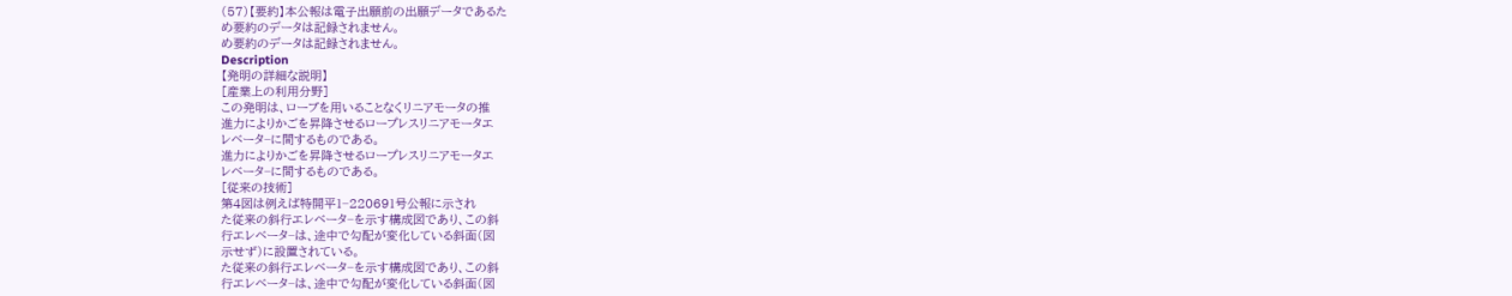(57)【要約】本公報は電子出願前の出願データであるた
め要約のデータは記録されません。
め要約のデータは記録されません。
Description
【発明の詳細な説明】
[産業上の利用分野]
この発明は、ローブを用いることなくリニアモータの推
進力によりかごを昇降させるロープレスリニアモータエ
レベータ−に間するものである。
進力によりかごを昇降させるロープレスリニアモータエ
レベータ−に間するものである。
[従来の技術]
第4図は例えば特開平1−220691号公報に示され
た従来の斜行エレベータ−を示す構成図であり、この斜
行エレベータ−は、途中で勾配が変化している斜面(図
示せず)に設置されている。
た従来の斜行エレベータ−を示す構成図であり、この斜
行エレベータ−は、途中で勾配が変化している斜面(図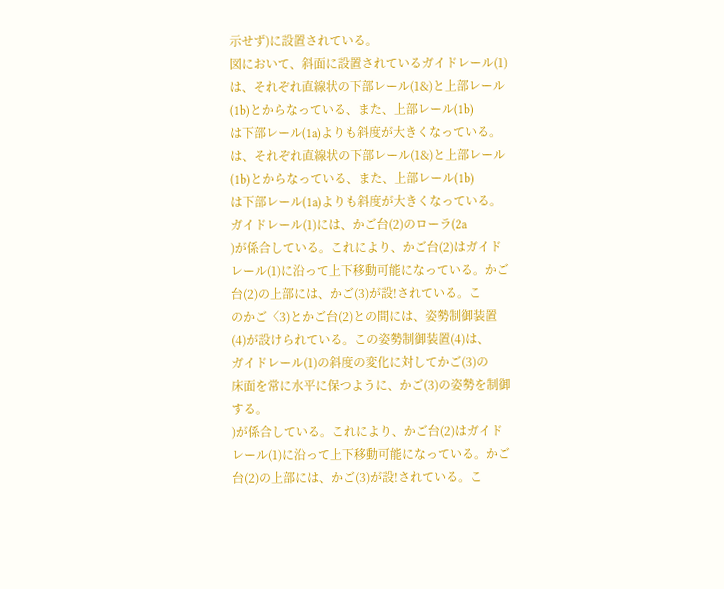示せず)に設置されている。
図において、斜面に設置されているガイドレール(1)
は、それぞれ直線状の下部レール(1&)と上部レール
(1b)とからなっている、また、上部レール(1b)
は下部レール(1a)よりも斜度が大きくなっている。
は、それぞれ直線状の下部レール(1&)と上部レール
(1b)とからなっている、また、上部レール(1b)
は下部レール(1a)よりも斜度が大きくなっている。
ガイドレール(1)には、かご台(2)のローラ(2a
)が係合している。これにより、かご台(2)はガイド
レール(1)に沿って上下移動可能になっている。かご
台(2)の上部には、かご(3)が設!されている。こ
のかご〈3)とかご台(2)との間には、姿勢制御装置
(4)が設けられている。この姿勢制御装置(4)は、
ガイドレール(1)の斜度の変化に対してかご(3)の
床面を常に水平に保つように、かご(3)の姿勢を制御
する。
)が係合している。これにより、かご台(2)はガイド
レール(1)に沿って上下移動可能になっている。かご
台(2)の上部には、かご(3)が設!されている。こ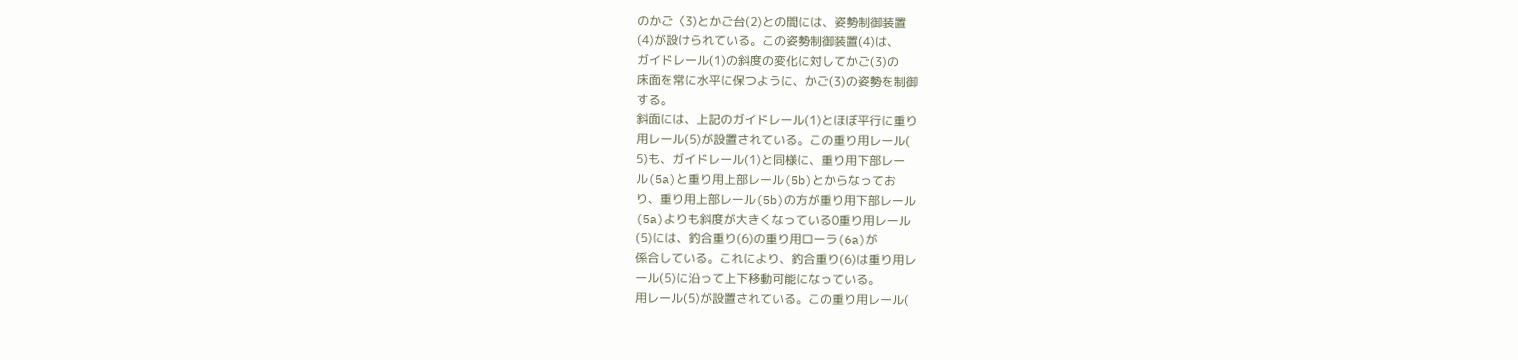のかご〈3)とかご台(2)との間には、姿勢制御装置
(4)が設けられている。この姿勢制御装置(4)は、
ガイドレール(1)の斜度の変化に対してかご(3)の
床面を常に水平に保つように、かご(3)の姿勢を制御
する。
斜面には、上記のガイドレール(1)とほぼ平行に重り
用レール(5)が設置されている。この重り用レール(
5)も、ガイドレール(1)と同様に、重り用下部レー
ル(5a)と重り用上部レール(5b)とからなってお
り、重り用上部レール(5b)の方が重り用下部レール
(5a)よりも斜度が大きくなっている0重り用レール
(5)には、釣合重り(6)の重り用ローラ(6a)が
係合している。これにより、釣合重り(6)は重り用レ
ール(5)に沿って上下移動可能になっている。
用レール(5)が設置されている。この重り用レール(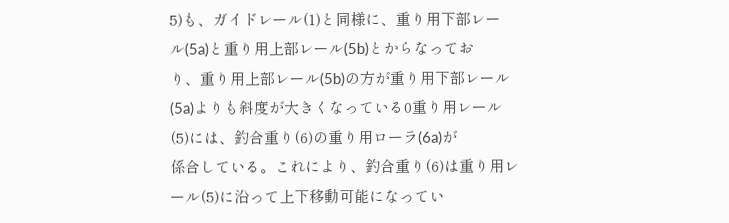5)も、ガイドレール(1)と同様に、重り用下部レー
ル(5a)と重り用上部レール(5b)とからなってお
り、重り用上部レール(5b)の方が重り用下部レール
(5a)よりも斜度が大きくなっている0重り用レール
(5)には、釣合重り(6)の重り用ローラ(6a)が
係合している。これにより、釣合重り(6)は重り用レ
ール(5)に沿って上下移動可能になってい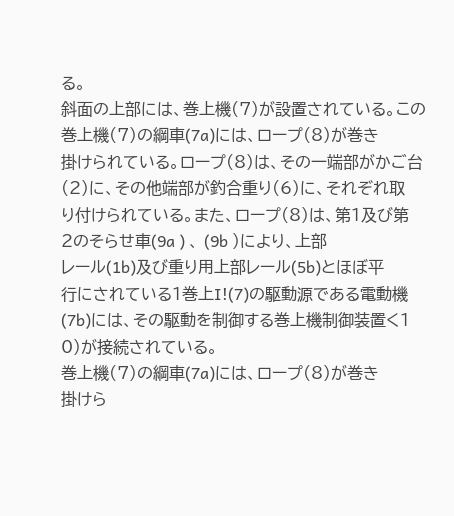る。
斜面の上部には、巻上機(7)が設置されている。この
巻上機(7)の綱車(7a)には、ロープ(8)が巻き
掛けられている。ロープ(8)は、その一端部がかご台
(2)に、その他端部が釣合重り(6)に、それぞれ取
り付けられている。また、ロープ(8)は、第1及び第
2のそらせ車(9a ) 、 (9b )により、上部
レール(1b)及び重り用上部レール(5b)とほぼ平
行にされている1巻上I!(7)の駆動源である電動機
(7b)には、その駆動を制御する巻上機制御装置く1
0)が接続されている。
巻上機(7)の綱車(7a)には、ロープ(8)が巻き
掛けら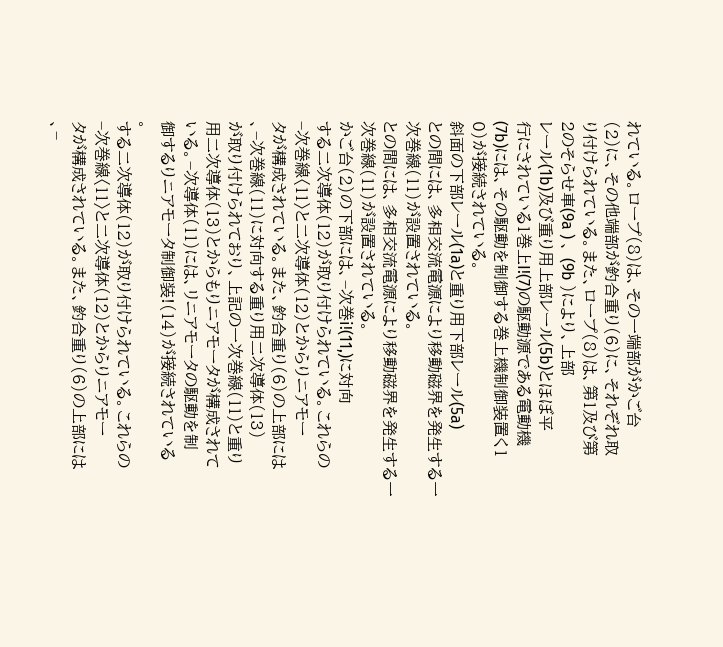れている。ロープ(8)は、その一端部がかご台
(2)に、その他端部が釣合重り(6)に、それぞれ取
り付けられている。また、ロープ(8)は、第1及び第
2のそらせ車(9a ) 、 (9b )により、上部
レール(1b)及び重り用上部レール(5b)とほぼ平
行にされている1巻上I!(7)の駆動源である電動機
(7b)には、その駆動を制御する巻上機制御装置く1
0)が接続されている。
斜面の下部レール(1a)と重り用下部レール(5a)
との間には、多相交流電源により移動磁界を発生する一
次巻線(11)が設置されている。
との間には、多相交流電源により移動磁界を発生する一
次巻線(11)が設置されている。
かご台(2)の下部には、−次巻i!(11,)に対向
する二次導体(12)が取り付けられている。これらの
−次巻線〈11〉と二次導体(12)とからりニアモー
タが構成されている。また、釣合重り(6)の上部には
、−次巻線(11)に対向する重り用二次導体(13)
が取り付けられており、上記の一次巻線(11)と重り
用二次導体(13)とからもりニアモータが構成されて
いる。−次導体(11)には、リニアモータの駆動を制
御するりニアモータ制御装!(14)が接続されている
。
する二次導体(12)が取り付けられている。これらの
−次巻線〈11〉と二次導体(12)とからりニアモー
タが構成されている。また、釣合重り(6)の上部には
、−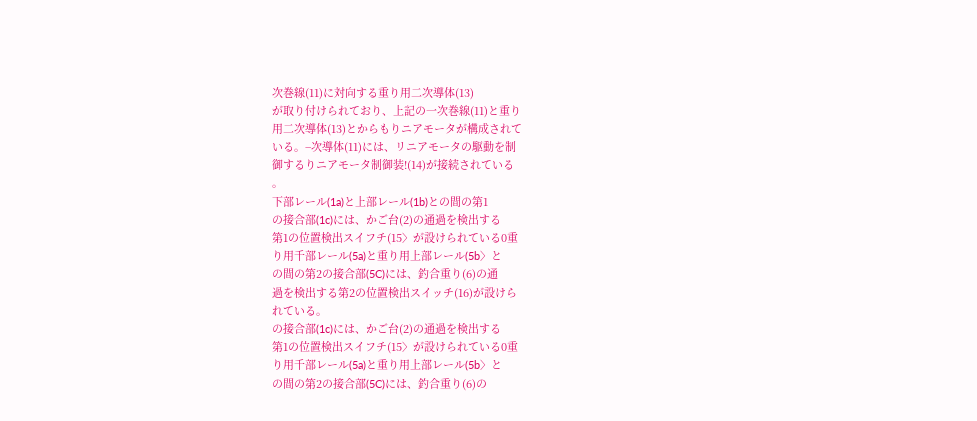次巻線(11)に対向する重り用二次導体(13)
が取り付けられており、上記の一次巻線(11)と重り
用二次導体(13)とからもりニアモータが構成されて
いる。−次導体(11)には、リニアモータの駆動を制
御するりニアモータ制御装!(14)が接続されている
。
下部レール(1a)と上部レール(1b)との間の第1
の接合部(1c)には、かご台(2)の通過を検出する
第1の位置検出スイフチ(15〉が設けられている0重
り用千部レール(5a)と重り用上部レール(5b〉と
の間の第2の接合部(5C)には、釣合重り(6)の通
過を検出する第2の位置検出スイッチ(16)が設けら
れている。
の接合部(1c)には、かご台(2)の通過を検出する
第1の位置検出スイフチ(15〉が設けられている0重
り用千部レール(5a)と重り用上部レール(5b〉と
の間の第2の接合部(5C)には、釣合重り(6)の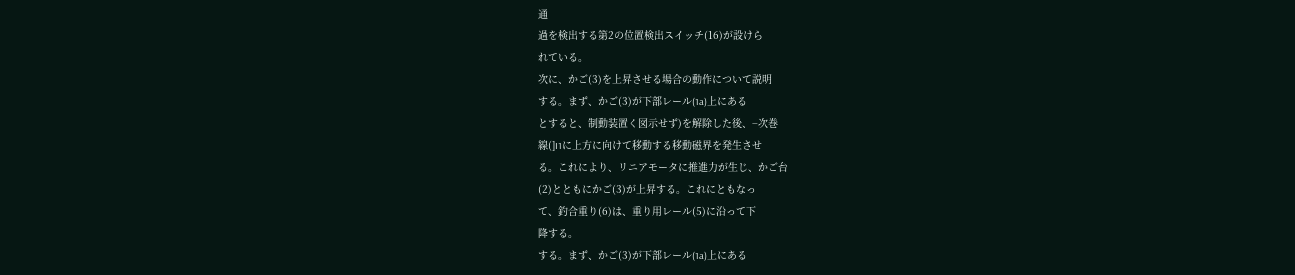通
過を検出する第2の位置検出スイッチ(16)が設けら
れている。
次に、かご(3)を上昇させる場合の動作について説明
する。まず、かご(3)が下部レール(1a)上にある
とすると、制動装置く図示せず)を解除した後、−次巻
線(]I1に上方に向けて移動する移動磁界を発生させ
る。これにより、リニアモータに推進力が生じ、かご台
(2)とともにかご(3)が上昇する。これにともなっ
て、釣合重り(6)は、重り用レール(5)に沿って下
降する。
する。まず、かご(3)が下部レール(1a)上にある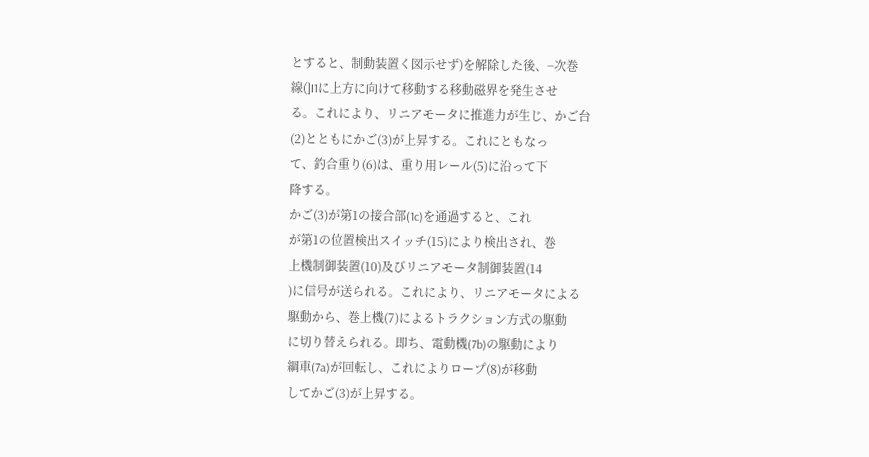とすると、制動装置く図示せず)を解除した後、−次巻
線(]I1に上方に向けて移動する移動磁界を発生させ
る。これにより、リニアモータに推進力が生じ、かご台
(2)とともにかご(3)が上昇する。これにともなっ
て、釣合重り(6)は、重り用レール(5)に沿って下
降する。
かご(3)が第1の接合部(1c)を通過すると、これ
が第1の位置検出スイッチ(15)により検出され、巻
上機制御装置(10)及びリニアモータ制御装置(14
)に信号が送られる。これにより、リニアモータによる
駆動から、巻上機(7)によるトラクション方式の駆動
に切り替えられる。即ち、電動機(7b)の駆動により
綱車(7a)が回転し、これによりロープ(8)が移動
してかご(3)が上昇する。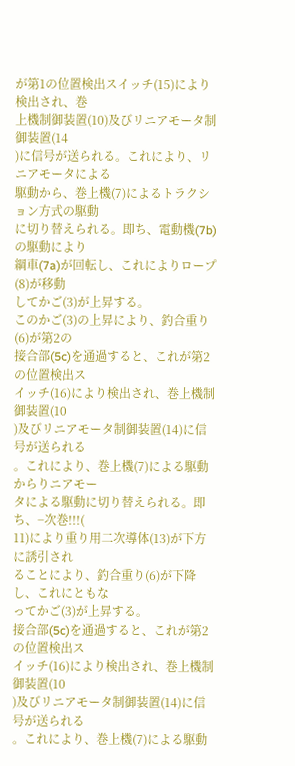が第1の位置検出スイッチ(15)により検出され、巻
上機制御装置(10)及びリニアモータ制御装置(14
)に信号が送られる。これにより、リニアモータによる
駆動から、巻上機(7)によるトラクション方式の駆動
に切り替えられる。即ち、電動機(7b)の駆動により
綱車(7a)が回転し、これによりロープ(8)が移動
してかご(3)が上昇する。
このかご(3)の上昇により、釣合重り(6)が第2の
接合部(5c)を通過すると、これが第2の位置検出ス
イッチ(16)により検出され、巻上機制御装置(10
)及びリニアモータ制御装置(14)に信号が送られる
。これにより、巻上機(7)による駆動からりニアモー
タによる駆動に切り替えられる。即ち、−次巻!!!(
11)により重り用二次導体(13)が下方に誘引され
ることにより、釣合重り(6)が下降し、これにともな
ってかご(3)が上昇する。
接合部(5c)を通過すると、これが第2の位置検出ス
イッチ(16)により検出され、巻上機制御装置(10
)及びリニアモータ制御装置(14)に信号が送られる
。これにより、巻上機(7)による駆動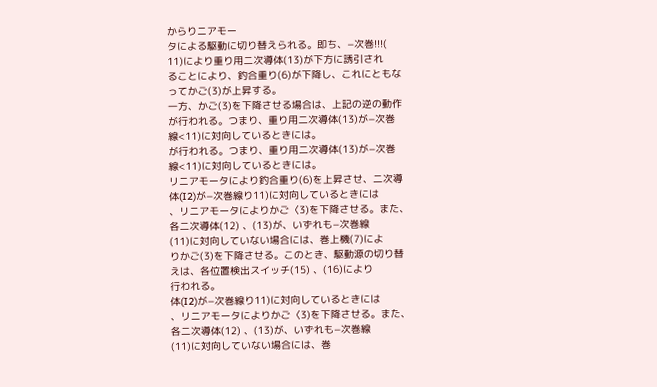からりニアモー
タによる駆動に切り替えられる。即ち、−次巻!!!(
11)により重り用二次導体(13)が下方に誘引され
ることにより、釣合重り(6)が下降し、これにともな
ってかご(3)が上昇する。
一方、かご(3)を下降させる場合は、上記の逆の動作
が行われる。つまり、重り用二次導体(13)が−次巻
線<11)に対向しているときには。
が行われる。つまり、重り用二次導体(13)が−次巻
線<11)に対向しているときには。
リニアモータにより釣合重り(6)を上昇させ、二次導
体(I2)が−次巻線り11)に対向しているときには
、リニアモータによりかご〈3)を下降させる。また、
各二次導体(12) 、(13)が、いずれも−次巻線
(11)に対向していない場合には、巻上機(7)によ
りかご(3)を下降させる。このとき、駆動源の切り替
えは、各位置検出スイッチ(15) 、(16)により
行われる。
体(I2)が−次巻線り11)に対向しているときには
、リニアモータによりかご〈3)を下降させる。また、
各二次導体(12) 、(13)が、いずれも−次巻線
(11)に対向していない場合には、巻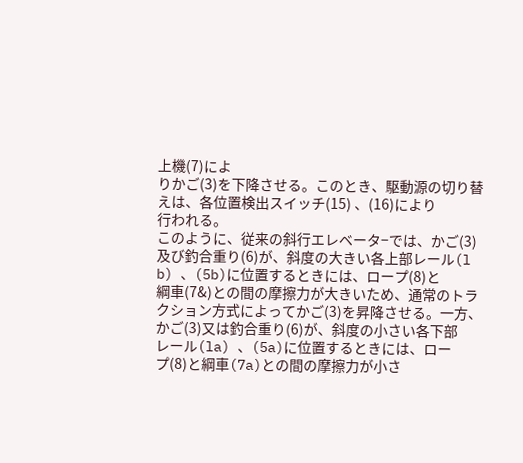上機(7)によ
りかご(3)を下降させる。このとき、駆動源の切り替
えは、各位置検出スイッチ(15) 、(16)により
行われる。
このように、従来の斜行エレベータ−では、かご(3)
及び釣合重り(6)が、斜度の大きい各上部レール(l
b) 、(5b)に位置するときには、ロープ(8)と
綱車(7&)との間の摩擦力が大きいため、通常のトラ
クション方式によってかご(3)を昇降させる。一方、
かご(3)又は釣合重り(6)が、斜度の小さい各下部
レール(la) 、(5a)に位置するときには、ロー
プ(8)と綱車(7a)との間の摩擦力が小さ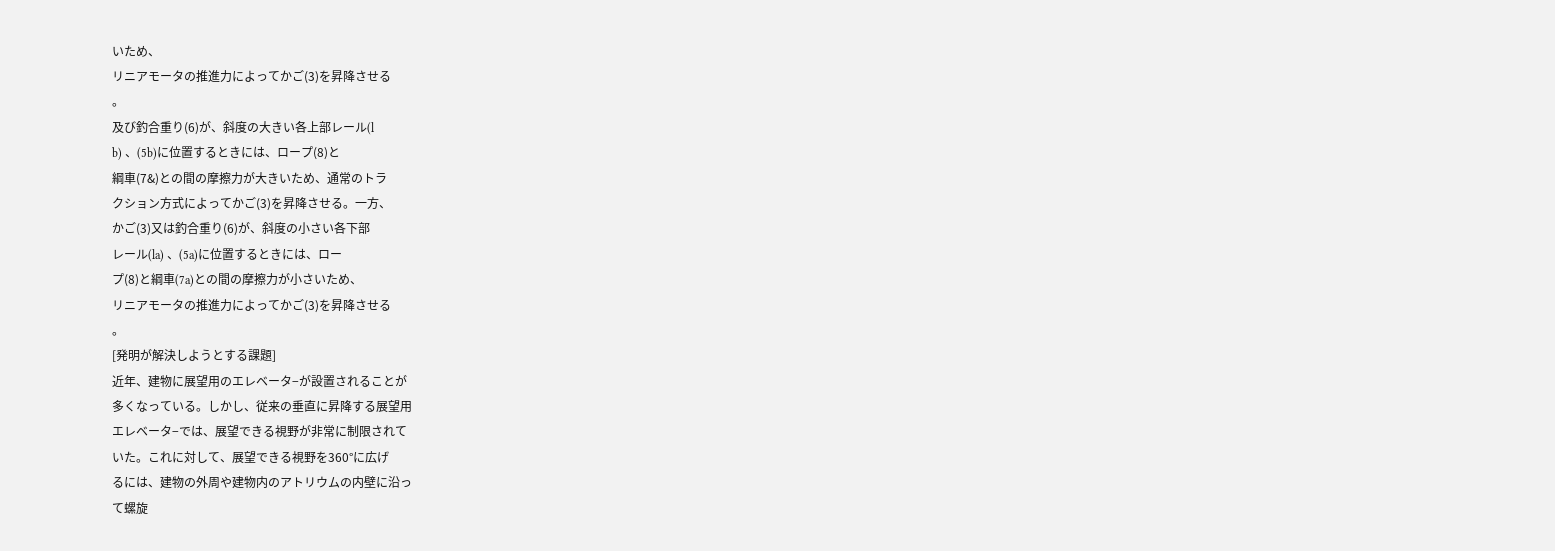いため、
リニアモータの推進力によってかご(3)を昇降させる
。
及び釣合重り(6)が、斜度の大きい各上部レール(l
b) 、(5b)に位置するときには、ロープ(8)と
綱車(7&)との間の摩擦力が大きいため、通常のトラ
クション方式によってかご(3)を昇降させる。一方、
かご(3)又は釣合重り(6)が、斜度の小さい各下部
レール(la) 、(5a)に位置するときには、ロー
プ(8)と綱車(7a)との間の摩擦力が小さいため、
リニアモータの推進力によってかご(3)を昇降させる
。
[発明が解決しようとする課題]
近年、建物に展望用のエレベータ−が設置されることが
多くなっている。しかし、従来の垂直に昇降する展望用
エレベータ−では、展望できる視野が非常に制限されて
いた。これに対して、展望できる視野を360°に広げ
るには、建物の外周や建物内のアトリウムの内壁に沿っ
て螺旋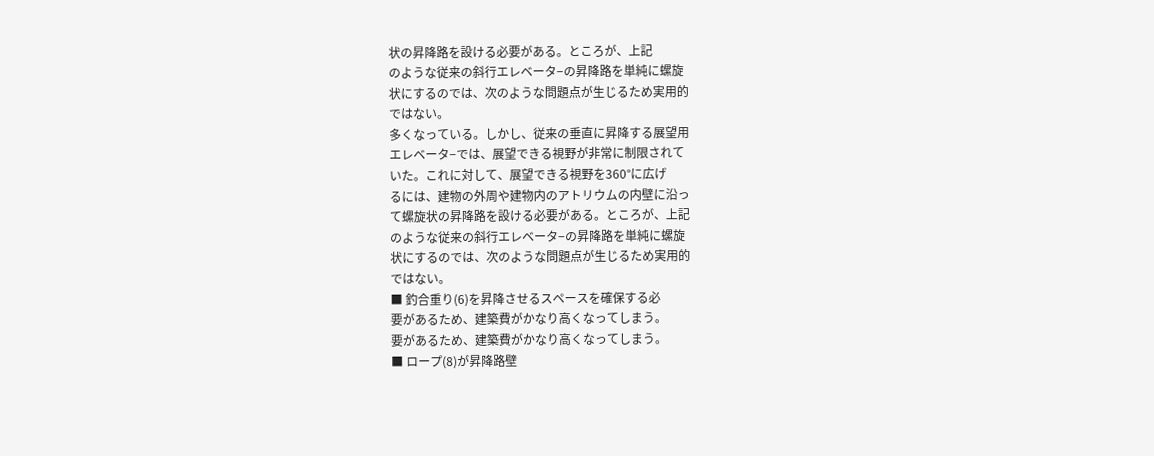状の昇降路を設ける必要がある。ところが、上記
のような従来の斜行エレベータ−の昇降路を単純に螺旋
状にするのでは、次のような問題点が生じるため実用的
ではない。
多くなっている。しかし、従来の垂直に昇降する展望用
エレベータ−では、展望できる視野が非常に制限されて
いた。これに対して、展望できる視野を360°に広げ
るには、建物の外周や建物内のアトリウムの内壁に沿っ
て螺旋状の昇降路を設ける必要がある。ところが、上記
のような従来の斜行エレベータ−の昇降路を単純に螺旋
状にするのでは、次のような問題点が生じるため実用的
ではない。
■ 釣合重り(6)を昇降させるスペースを確保する必
要があるため、建築費がかなり高くなってしまう。
要があるため、建築費がかなり高くなってしまう。
■ ロープ(8)が昇降路壁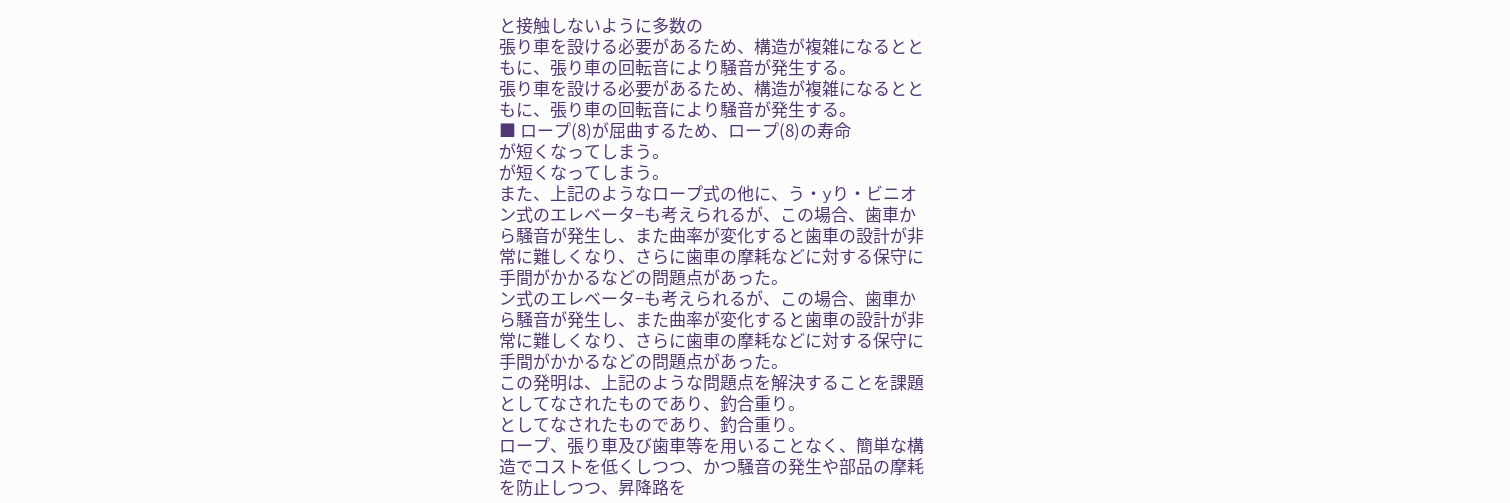と接触しないように多数の
張り車を設ける必要があるため、構造が複雑になるとと
もに、張り車の回転音により騒音が発生する。
張り車を設ける必要があるため、構造が複雑になるとと
もに、張り車の回転音により騒音が発生する。
■ ロープ(8)が屈曲するため、ロープ(8)の寿命
が短くなってしまう。
が短くなってしまう。
また、上記のようなロープ式の他に、う・yり・ビニオ
ン式のエレベータ−も考えられるが、この場合、歯車か
ら騒音が発生し、また曲率が変化すると歯車の設計が非
常に難しくなり、さらに歯車の摩耗などに対する保守に
手間がかかるなどの問題点があった。
ン式のエレベータ−も考えられるが、この場合、歯車か
ら騒音が発生し、また曲率が変化すると歯車の設計が非
常に難しくなり、さらに歯車の摩耗などに対する保守に
手間がかかるなどの問題点があった。
この発明は、上記のような問題点を解決することを課題
としてなされたものであり、釣合重り。
としてなされたものであり、釣合重り。
ロープ、張り車及び歯車等を用いることなく、簡単な構
造でコストを低くしつつ、かつ騒音の発生や部品の摩耗
を防止しつつ、昇降路を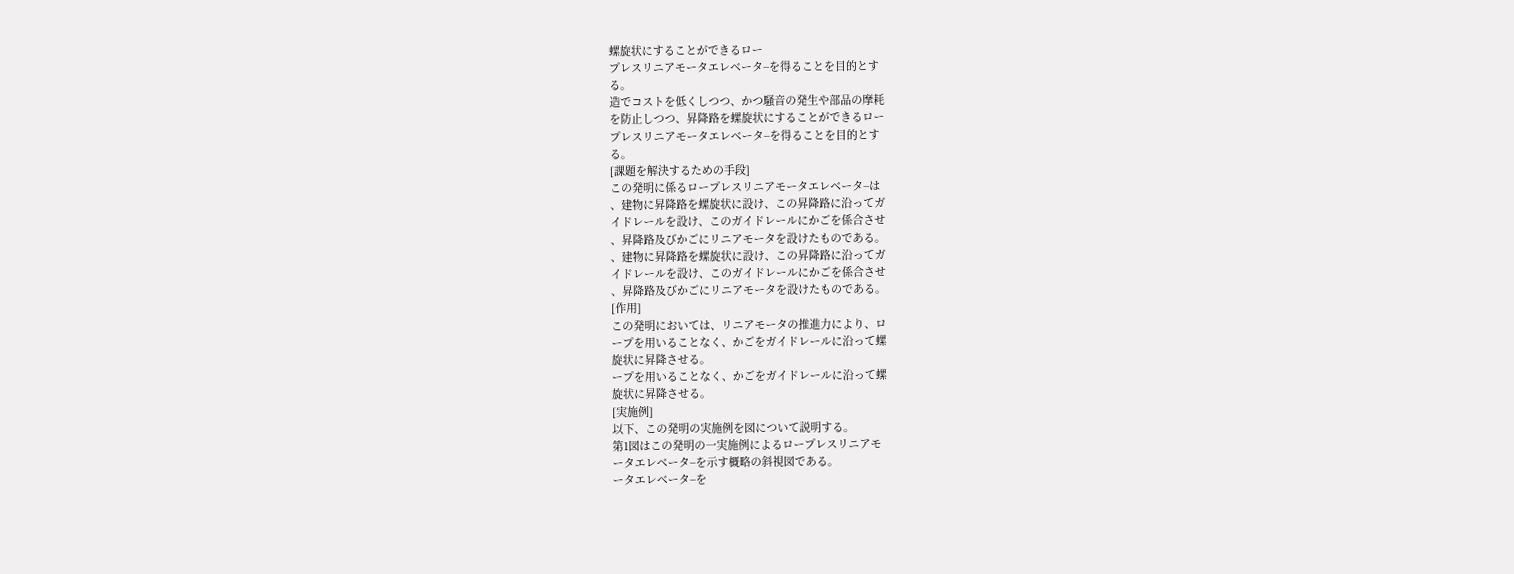螺旋状にすることができるロー
プレスリニアモータエレベータ−を得ることを目的とす
る。
造でコストを低くしつつ、かつ騒音の発生や部品の摩耗
を防止しつつ、昇降路を螺旋状にすることができるロー
プレスリニアモータエレベータ−を得ることを目的とす
る。
[課題を解決するための手段]
この発明に係るロープレスリニアモータエレベータ−は
、建物に昇降路を螺旋状に設け、この昇降路に沿ってガ
イドレールを設け、このガイドレールにかごを係合させ
、昇降路及びかごにリニアモータを設けたものである。
、建物に昇降路を螺旋状に設け、この昇降路に沿ってガ
イドレールを設け、このガイドレールにかごを係合させ
、昇降路及びかごにリニアモータを設けたものである。
[作用]
この発明においては、リニアモータの推進力により、ロ
ープを用いることなく、かごをガイドレールに沿って螺
旋状に昇降させる。
ープを用いることなく、かごをガイドレールに沿って螺
旋状に昇降させる。
[実施例]
以下、この発明の実施例を図について説明する。
第1図はこの発明の一実施例によるロープレスリニアモ
ータエレベータ−を示す概略の斜視図である。
ータエレベータ−を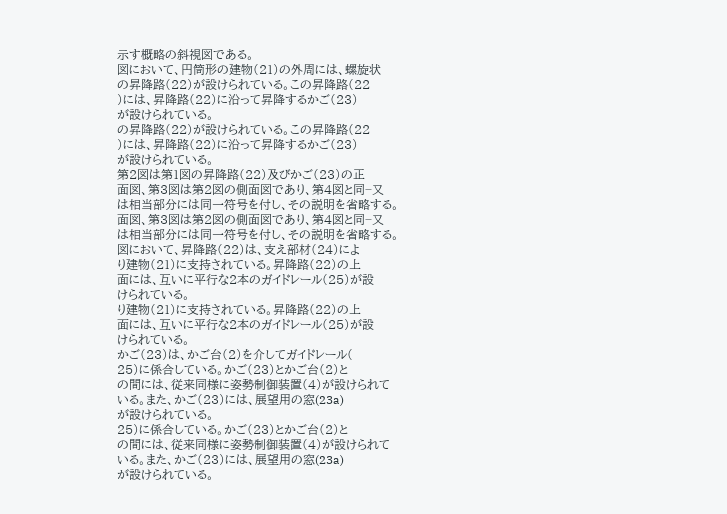示す概略の斜視図である。
図において、円筒形の建物(21)の外周には、螺旋状
の昇降路(22)が設けられている。この昇降路(22
)には、昇降路(22)に沿って昇降するかご(23)
が設けられている。
の昇降路(22)が設けられている。この昇降路(22
)には、昇降路(22)に沿って昇降するかご(23)
が設けられている。
第2図は第1図の昇降路(22)及びかご(23)の正
面図、第3図は第2図の側面図であり、第4図と同−又
は相当部分には同一符号を付し、その説明を省略する。
面図、第3図は第2図の側面図であり、第4図と同−又
は相当部分には同一符号を付し、その説明を省略する。
図において、昇降路(22)は、支え部材(24)によ
り建物(21)に支持されている。昇降路(22)の上
面には、互いに平行な2本のガイドレール(25)が設
けられている。
り建物(21)に支持されている。昇降路(22)の上
面には、互いに平行な2本のガイドレール(25)が設
けられている。
かご(23)は、かご台(2)を介してガイドレール(
25)に係合している。かご(23)とかご台(2)と
の間には、従来同様に姿勢制御装置(4)が設けられて
いる。また、かご(23)には、展望用の窓(23a)
が設けられている。
25)に係合している。かご(23)とかご台(2)と
の間には、従来同様に姿勢制御装置(4)が設けられて
いる。また、かご(23)には、展望用の窓(23a)
が設けられている。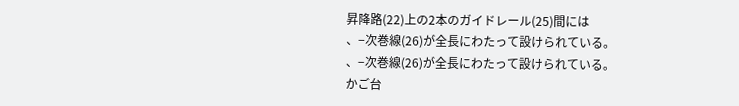昇降路(22)上の2本のガイドレール(25)間には
、−次巻線(26)が全長にわたって設けられている。
、−次巻線(26)が全長にわたって設けられている。
かご台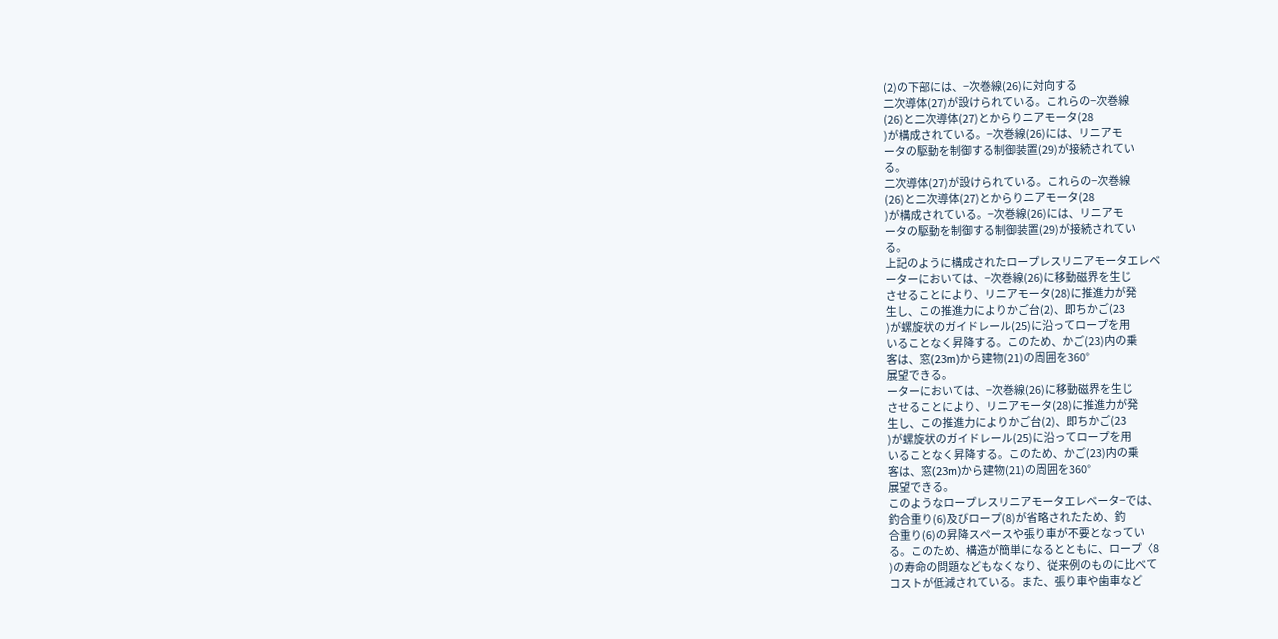(2)の下部には、−次巻線(26)に対向する
二次導体(27)が設けられている。これらの−次巻線
(26)と二次導体(27)とからりニアモータ(28
)が構成されている。−次巻線(26)には、リニアモ
ータの駆動を制御する制御装置(29)が接続されてい
る。
二次導体(27)が設けられている。これらの−次巻線
(26)と二次導体(27)とからりニアモータ(28
)が構成されている。−次巻線(26)には、リニアモ
ータの駆動を制御する制御装置(29)が接続されてい
る。
上記のように構成されたロープレスリニアモータエレベ
ーターにおいては、−次巻線(26)に移動磁界を生じ
させることにより、リニアモータ(28)に推進力が発
生し、この推進力によりかご台(2)、即ちかご(23
)が螺旋状のガイドレール(25)に沿ってロープを用
いることなく昇降する。このため、かご(23)内の乗
客は、窓(23m)から建物(21)の周囲を360°
展望できる。
ーターにおいては、−次巻線(26)に移動磁界を生じ
させることにより、リニアモータ(28)に推進力が発
生し、この推進力によりかご台(2)、即ちかご(23
)が螺旋状のガイドレール(25)に沿ってロープを用
いることなく昇降する。このため、かご(23)内の乗
客は、窓(23m)から建物(21)の周囲を360°
展望できる。
このようなロープレスリニアモータエレベータ−では、
釣合重り(6)及びロープ(8)が省略されたため、釣
合重り(6)の昇降スペースや張り車が不要となってい
る。このため、構造が簡単になるとともに、ロープ〈8
)の寿命の問題などもなくなり、従来例のものに比べて
コストが低減されている。また、張り車や歯車など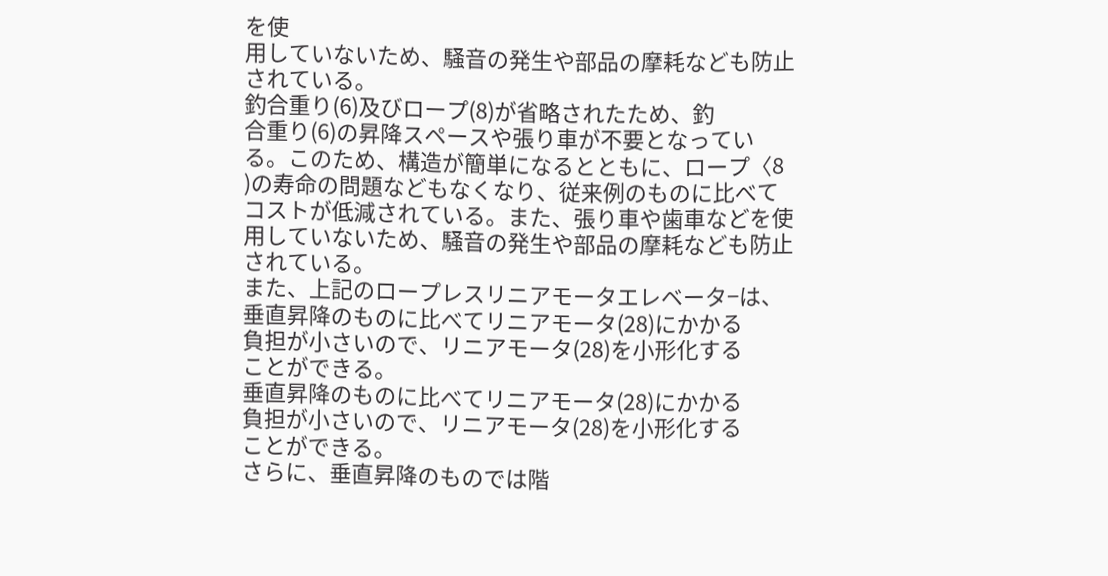を使
用していないため、騒音の発生や部品の摩耗なども防止
されている。
釣合重り(6)及びロープ(8)が省略されたため、釣
合重り(6)の昇降スペースや張り車が不要となってい
る。このため、構造が簡単になるとともに、ロープ〈8
)の寿命の問題などもなくなり、従来例のものに比べて
コストが低減されている。また、張り車や歯車などを使
用していないため、騒音の発生や部品の摩耗なども防止
されている。
また、上記のロープレスリニアモータエレベータ−は、
垂直昇降のものに比べてリニアモータ(28)にかかる
負担が小さいので、リニアモータ(28)を小形化する
ことができる。
垂直昇降のものに比べてリニアモータ(28)にかかる
負担が小さいので、リニアモータ(28)を小形化する
ことができる。
さらに、垂直昇降のものでは階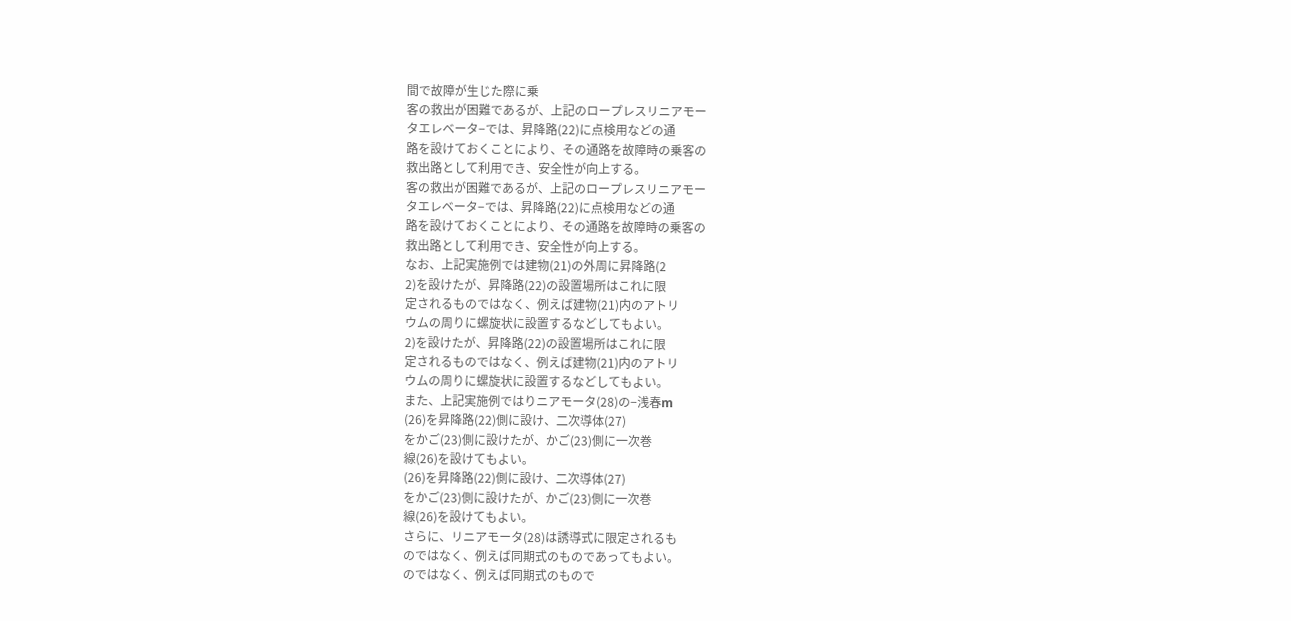間で故障が生じた際に乗
客の救出が困難であるが、上記のロープレスリニアモー
タエレベータ−では、昇降路(22)に点検用などの通
路を設けておくことにより、その通路を故障時の乗客の
救出路として利用でき、安全性が向上する。
客の救出が困難であるが、上記のロープレスリニアモー
タエレベータ−では、昇降路(22)に点検用などの通
路を設けておくことにより、その通路を故障時の乗客の
救出路として利用でき、安全性が向上する。
なお、上記実施例では建物(21)の外周に昇降路(2
2)を設けたが、昇降路(22)の設置場所はこれに限
定されるものではなく、例えば建物(21)内のアトリ
ウムの周りに螺旋状に設置するなどしてもよい。
2)を設けたが、昇降路(22)の設置場所はこれに限
定されるものではなく、例えば建物(21)内のアトリ
ウムの周りに螺旋状に設置するなどしてもよい。
また、上記実施例ではりニアモータ(28)の−浅春m
(26)を昇降路(22)側に設け、二次導体(27)
をかご(23)側に設けたが、かご(23)側に一次巻
線(26)を設けてもよい。
(26)を昇降路(22)側に設け、二次導体(27)
をかご(23)側に設けたが、かご(23)側に一次巻
線(26)を設けてもよい。
さらに、リニアモータ(28)は誘導式に限定されるも
のではなく、例えば同期式のものであってもよい。
のではなく、例えば同期式のもので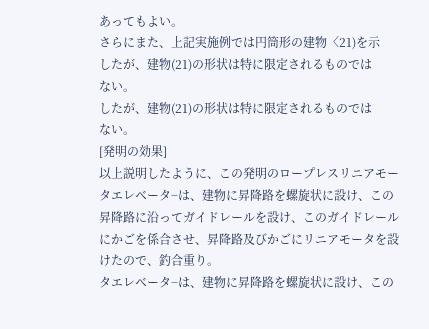あってもよい。
さらにまた、上記実施例では円筒形の建物〈21)を示
したが、建物(21)の形状は特に限定されるものでは
ない。
したが、建物(21)の形状は特に限定されるものでは
ない。
[発明の効果]
以上説明したように、この発明のロープレスリニアモー
タエレベータ−は、建物に昇降路を螺旋状に設け、この
昇降路に沿ってガイドレールを設け、このガイドレール
にかごを係合させ、昇降路及びかごにリニアモータを設
けたので、釣合重り。
タエレベータ−は、建物に昇降路を螺旋状に設け、この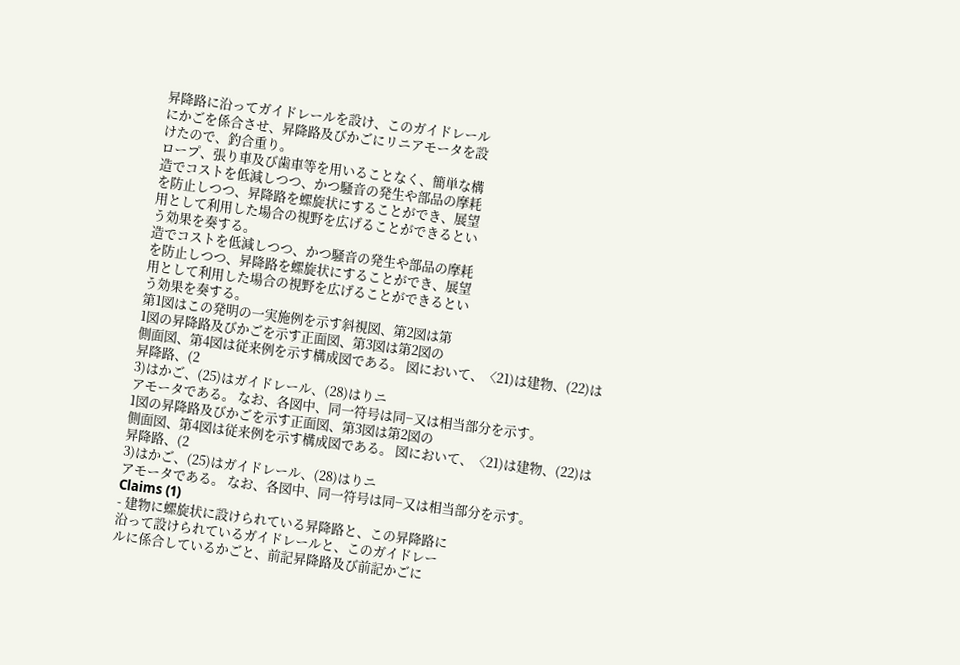昇降路に沿ってガイドレールを設け、このガイドレール
にかごを係合させ、昇降路及びかごにリニアモータを設
けたので、釣合重り。
ロープ、張り車及び歯車等を用いることなく、簡単な構
造でコストを低減しつつ、かつ騒音の発生や部品の摩耗
を防止しつつ、昇降路を螺旋状にすることができ、展望
用として利用した場合の視野を広げることができるとい
う効果を奏する。
造でコストを低減しつつ、かつ騒音の発生や部品の摩耗
を防止しつつ、昇降路を螺旋状にすることができ、展望
用として利用した場合の視野を広げることができるとい
う効果を奏する。
第1図はこの発明の一実施例を示す斜視図、第2図は第
1図の昇降路及びかごを示す正面図、第3図は第2図の
側面図、第4図は従来例を示す構成図である。 図において、〈21)は建物、(22)は昇降路、(2
3)はかご、(25)はガイドレール、(28)はりニ
アモータである。 なお、各図中、同一符号は同−又は相当部分を示す。
1図の昇降路及びかごを示す正面図、第3図は第2図の
側面図、第4図は従来例を示す構成図である。 図において、〈21)は建物、(22)は昇降路、(2
3)はかご、(25)はガイドレール、(28)はりニ
アモータである。 なお、各図中、同一符号は同−又は相当部分を示す。
Claims (1)
- 建物に螺旋状に設けられている昇降路と、この昇降路に
沿って設けられているガイドレールと、このガイドレー
ルに係合しているかごと、前記昇降路及び前記かごに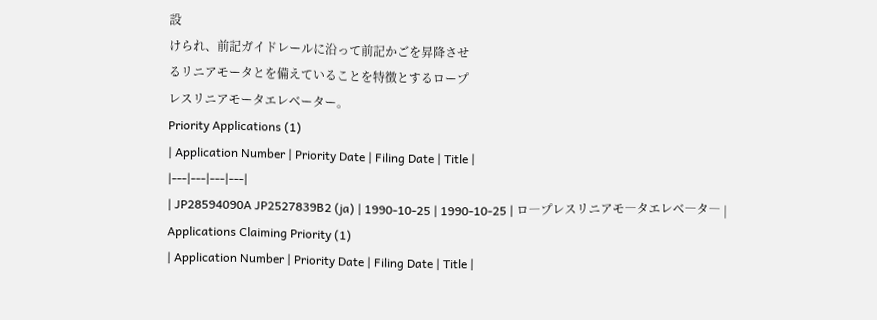設
けられ、前記ガイドレールに沿って前記かごを昇降させ
るリニアモータとを備えていることを特徴とするロープ
レスリニアモータエレベーター。
Priority Applications (1)
| Application Number | Priority Date | Filing Date | Title |
|---|---|---|---|
| JP28594090A JP2527839B2 (ja) | 1990-10-25 | 1990-10-25 | ロ―プレスリニアモ―タエレベ―タ― |
Applications Claiming Priority (1)
| Application Number | Priority Date | Filing Date | Title |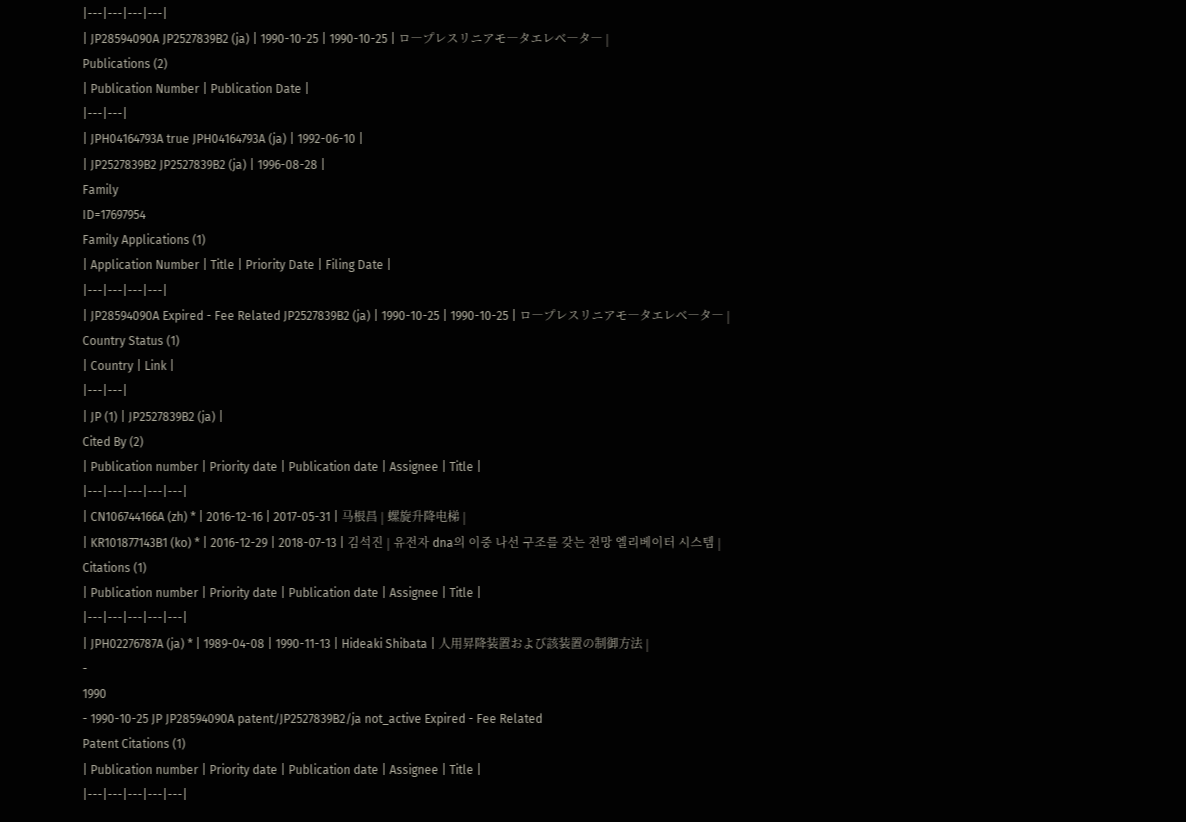|---|---|---|---|
| JP28594090A JP2527839B2 (ja) | 1990-10-25 | 1990-10-25 | ロ―プレスリニアモ―タエレベ―タ― |
Publications (2)
| Publication Number | Publication Date |
|---|---|
| JPH04164793A true JPH04164793A (ja) | 1992-06-10 |
| JP2527839B2 JP2527839B2 (ja) | 1996-08-28 |
Family
ID=17697954
Family Applications (1)
| Application Number | Title | Priority Date | Filing Date |
|---|---|---|---|
| JP28594090A Expired - Fee Related JP2527839B2 (ja) | 1990-10-25 | 1990-10-25 | ロ―プレスリニアモ―タエレベ―タ― |
Country Status (1)
| Country | Link |
|---|---|
| JP (1) | JP2527839B2 (ja) |
Cited By (2)
| Publication number | Priority date | Publication date | Assignee | Title |
|---|---|---|---|---|
| CN106744166A (zh) * | 2016-12-16 | 2017-05-31 | 马根昌 | 螺旋升降电梯 |
| KR101877143B1 (ko) * | 2016-12-29 | 2018-07-13 | 김석진 | 유전자 dna의 이중 나선 구조를 갖는 전망 엘리베이터 시스템 |
Citations (1)
| Publication number | Priority date | Publication date | Assignee | Title |
|---|---|---|---|---|
| JPH02276787A (ja) * | 1989-04-08 | 1990-11-13 | Hideaki Shibata | 人用昇降装置および該装置の制御方法 |
-
1990
- 1990-10-25 JP JP28594090A patent/JP2527839B2/ja not_active Expired - Fee Related
Patent Citations (1)
| Publication number | Priority date | Publication date | Assignee | Title |
|---|---|---|---|---|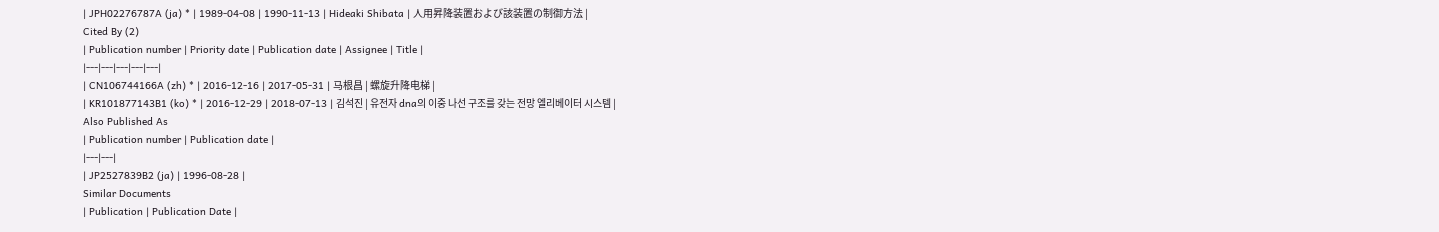| JPH02276787A (ja) * | 1989-04-08 | 1990-11-13 | Hideaki Shibata | 人用昇降装置および該装置の制御方法 |
Cited By (2)
| Publication number | Priority date | Publication date | Assignee | Title |
|---|---|---|---|---|
| CN106744166A (zh) * | 2016-12-16 | 2017-05-31 | 马根昌 | 螺旋升降电梯 |
| KR101877143B1 (ko) * | 2016-12-29 | 2018-07-13 | 김석진 | 유전자 dna의 이중 나선 구조를 갖는 전망 엘리베이터 시스템 |
Also Published As
| Publication number | Publication date |
|---|---|
| JP2527839B2 (ja) | 1996-08-28 |
Similar Documents
| Publication | Publication Date |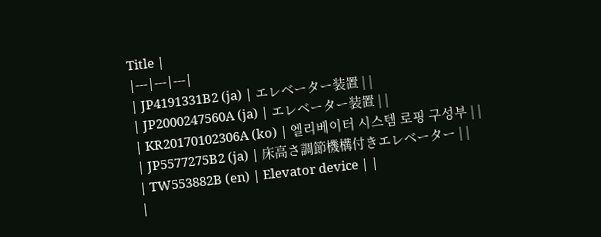Title |
|---|---|---|
| JP4191331B2 (ja) | エレベーター装置 | |
| JP2000247560A (ja) | エレベーター装置 | |
| KR20170102306A (ko) | 엘리베이터 시스템 로핑 구성부 | |
| JP5577275B2 (ja) | 床高さ調節機構付きエレベーター | |
| TW553882B (en) | Elevator device | |
|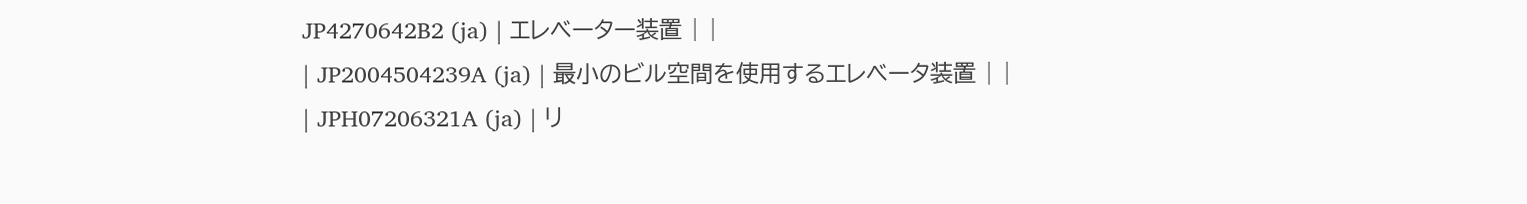JP4270642B2 (ja) | エレベーター装置 | |
| JP2004504239A (ja) | 最小のビル空間を使用するエレベータ装置 | |
| JPH07206321A (ja) | リ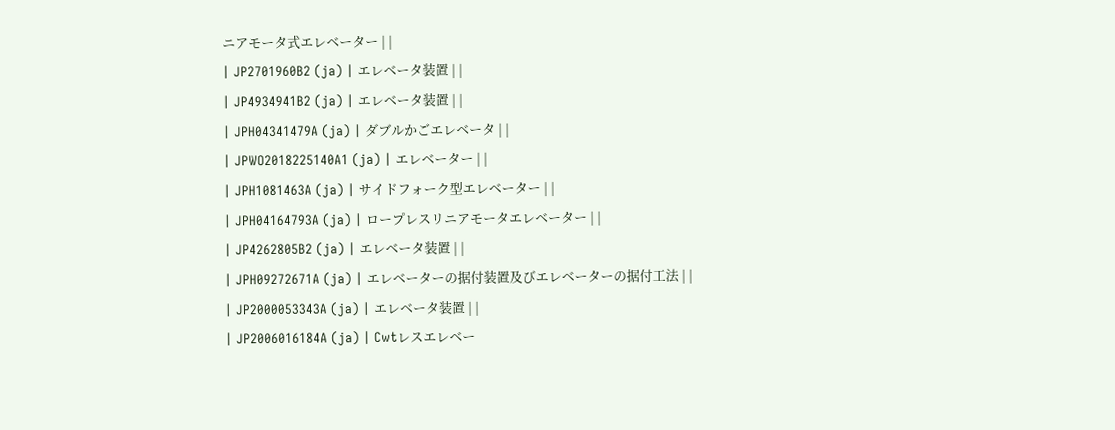ニアモータ式エレベーター | |
| JP2701960B2 (ja) | エレベータ装置 | |
| JP4934941B2 (ja) | エレベータ装置 | |
| JPH04341479A (ja) | ダブルかごエレベータ | |
| JPWO2018225140A1 (ja) | エレベーター | |
| JPH1081463A (ja) | サイドフォーク型エレベーター | |
| JPH04164793A (ja) | ロープレスリニアモータエレベーター | |
| JP4262805B2 (ja) | エレベータ装置 | |
| JPH09272671A (ja) | エレベーターの据付装置及びエレベーターの据付工法 | |
| JP2000053343A (ja) | エレベータ装置 | |
| JP2006016184A (ja) | Cwtレスエレベー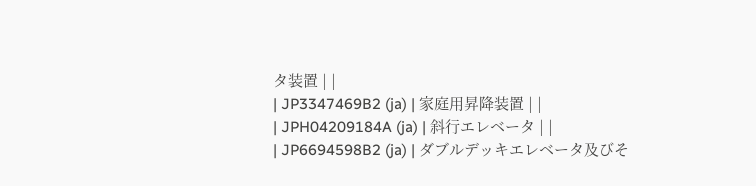タ装置 | |
| JP3347469B2 (ja) | 家庭用昇降装置 | |
| JPH04209184A (ja) | 斜行エレベータ | |
| JP6694598B2 (ja) | ダブルデッキエレベータ及びそ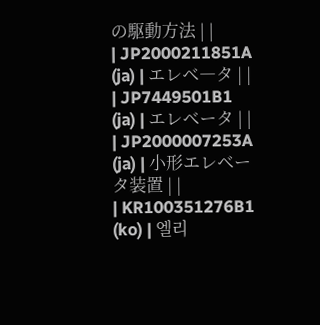の駆動方法 | |
| JP2000211851A (ja) | エレベ―タ | |
| JP7449501B1 (ja) | エレベータ | |
| JP2000007253A (ja) | 小形エレベータ装置 | |
| KR100351276B1 (ko) | 엘리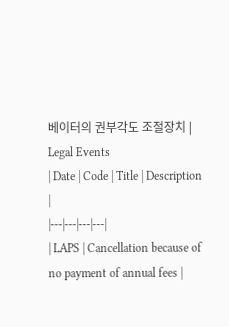베이터의 권부각도 조절장치 |
Legal Events
| Date | Code | Title | Description |
|---|---|---|---|
| LAPS | Cancellation because of no payment of annual fees |